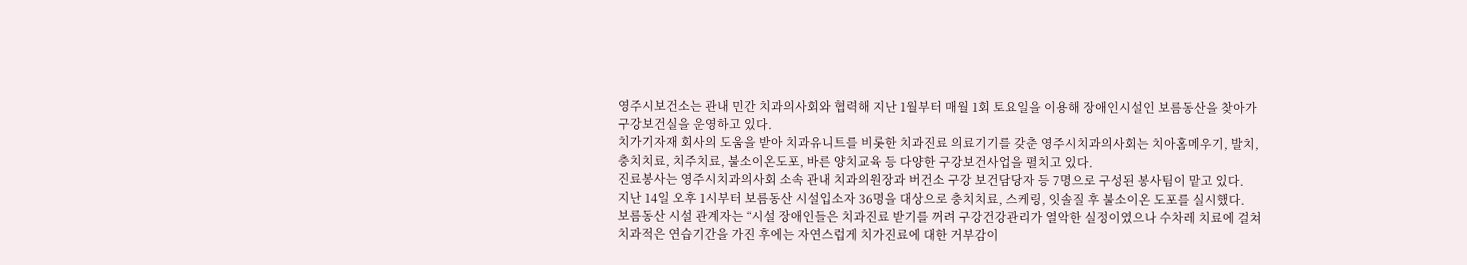영주시보건소는 관내 민간 치과의사회와 협력해 지난 1월부터 매월 1회 토요일을 이용해 장애인시설인 보름동산을 찾아가 구강보건실을 운영하고 있다.
치가기자재 회사의 도움을 받아 치과유니트를 비롯한 치과진료 의료기기를 갖춘 영주시치과의사회는 치아홈메우기, 발치, 충치치료, 치주치료, 불소이온도포, 바른 양치교육 등 다양한 구강보건사업을 펼치고 있다.
진료봉사는 영주시치과의사회 소속 관내 치과의원장과 버건소 구강 보건담당자 등 7명으로 구성된 봉사팀이 맡고 있다.
지난 14일 오후 1시부터 보름동산 시설입소자 36명을 대상으로 충치치료, 스케링, 잇솔질 후 불소이온 도포를 실시했다.
보름동산 시설 관계자는 “시설 장애인들은 치과진료 받기를 꺼려 구강건강관리가 열악한 실정이였으나 수차레 치료에 걸쳐 치과적은 연습기간을 가진 후에는 자연스럽게 치가진료에 대한 거부감이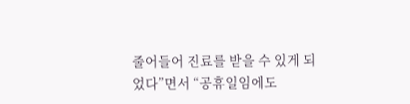줄어들어 진료를 받을 수 있게 되었다”면서 “공휴일임에도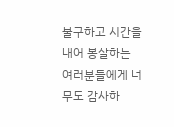불구하고 시간을 내어 봉살하는 여러분들에게 너무도 감사하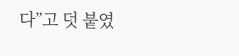다”고 덧 붙였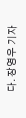다. 장영우 기자